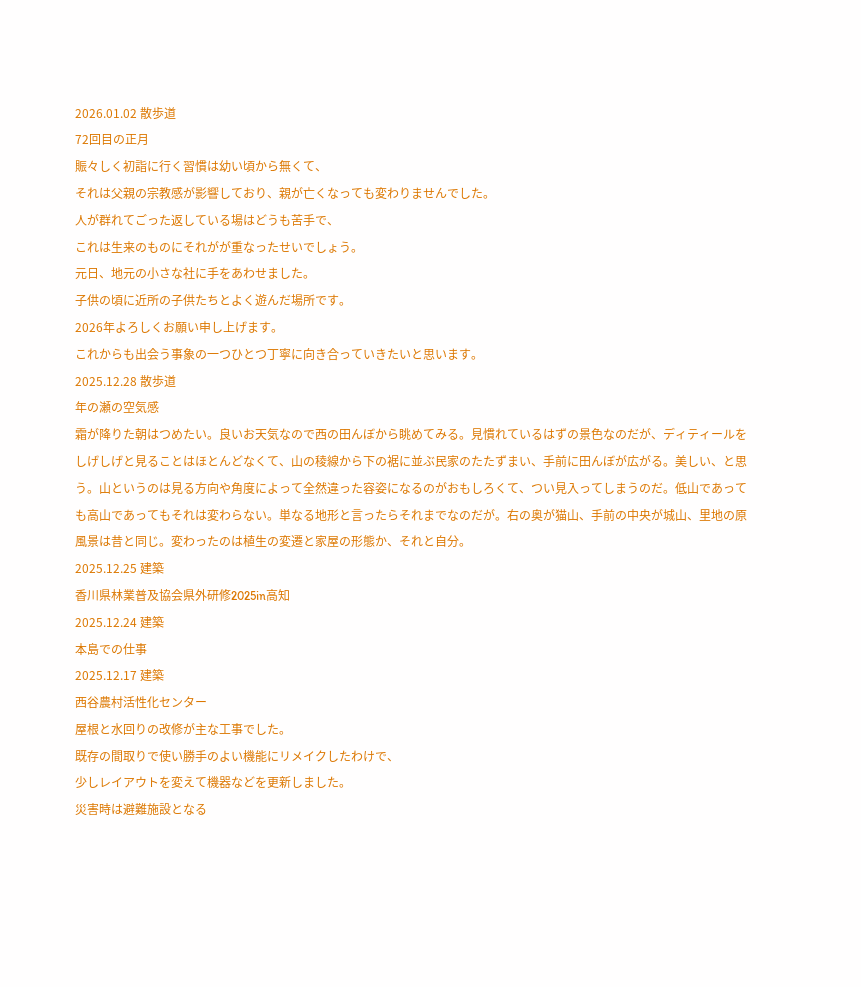2026.01.02 散歩道
72回目の正月
賑々しく初詣に行く習慣は幼い頃から無くて、
それは父親の宗教感が影響しており、親が亡くなっても変わりませんでした。
人が群れてごった返している場はどうも苦手で、
これは生来のものにそれがが重なったせいでしょう。
元日、地元の小さな社に手をあわせました。
子供の頃に近所の子供たちとよく遊んだ場所です。
2026年よろしくお願い申し上げます。
これからも出会う事象の一つひとつ丁寧に向き合っていきたいと思います。
2025.12.28 散歩道
年の瀬の空気感
霜が降りた朝はつめたい。良いお天気なので西の田んぼから眺めてみる。見慣れているはずの景色なのだが、ディティールをしげしげと見ることはほとんどなくて、山の稜線から下の裾に並ぶ民家のたたずまい、手前に田んぼが広がる。美しい、と思う。山というのは見る方向や角度によって全然違った容姿になるのがおもしろくて、つい見入ってしまうのだ。低山であっても高山であってもそれは変わらない。単なる地形と言ったらそれまでなのだが。右の奥が猫山、手前の中央が城山、里地の原風景は昔と同じ。変わったのは植生の変遷と家屋の形態か、それと自分。
2025.12.25 建築
香川県林業普及協会県外研修2025in高知
2025.12.24 建築
本島での仕事
2025.12.17 建築
西谷農村活性化センター
屋根と水回りの改修が主な工事でした。
既存の間取りで使い勝手のよい機能にリメイクしたわけで、
少しレイアウトを変えて機器などを更新しました。
災害時は避難施設となる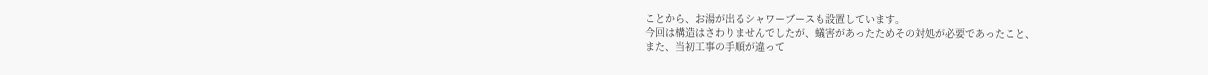ことから、お湯が出るシャワーブースも設置しています。
今回は構造はさわりませんでしたが、蟻害があったためその対処が必要であったこと、
また、当初工事の手順が違って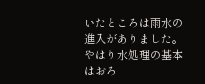いたところは雨水の進入がありました。
やはり水処理の基本はおろ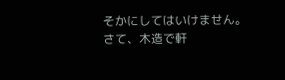そかにしてはいけません。
さて、木造で軒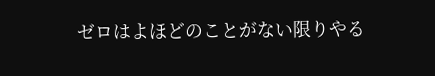ゼロはよほどのことがない限りやる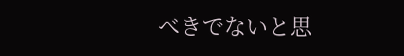べきでないと思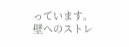っています。
壁へのストレ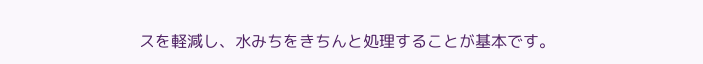スを軽減し、水みちをきちんと処理することが基本です。